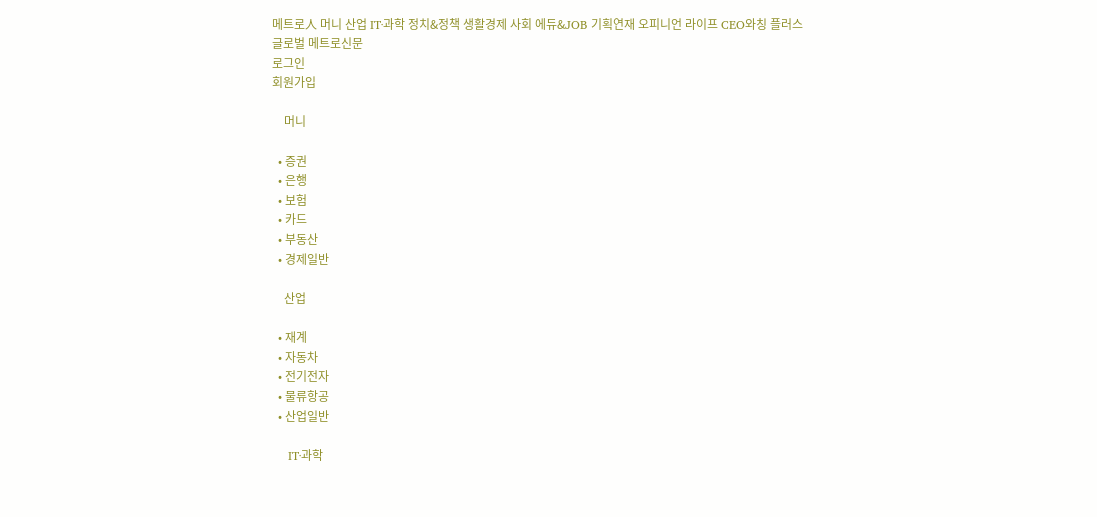메트로人 머니 산업 IT·과학 정치&정책 생활경제 사회 에듀&JOB 기획연재 오피니언 라이프 CEO와칭 플러스
글로벌 메트로신문
로그인
회원가입

    머니

  • 증권
  • 은행
  • 보험
  • 카드
  • 부동산
  • 경제일반

    산업

  • 재계
  • 자동차
  • 전기전자
  • 물류항공
  • 산업일반

    IT·과학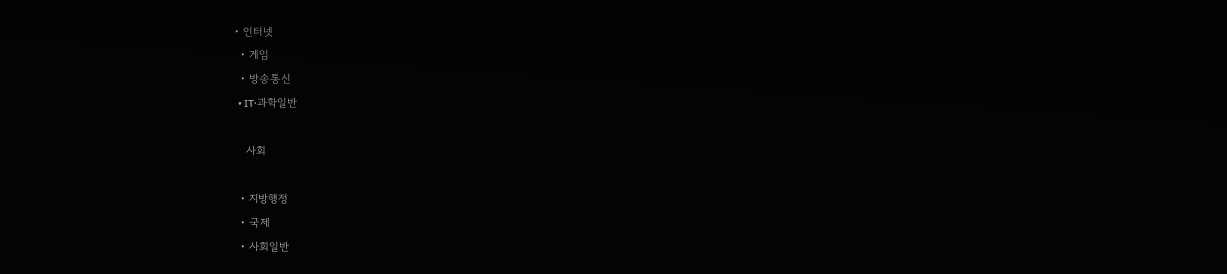• 인터넷
  • 게임
  • 방송통신
  • IT·과학일반

    사회

  • 지방행정
  • 국제
  • 사회일반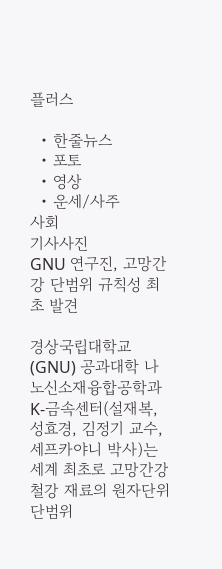플러스

  • 한줄뉴스
  • 포토
  • 영상
  • 운세/사주
사회
기사사진
GNU 연구진, 고망간강 단범위 규칙성 최초 발견

경상국립대학교(GNU) 공과대학 나노신소재융합공학과 K-금속센터(설재복, 성효경, 김정기 교수, 세프카야니 박사)는 세계 최초로 고망간강 철강 재료의 원자단위 단범위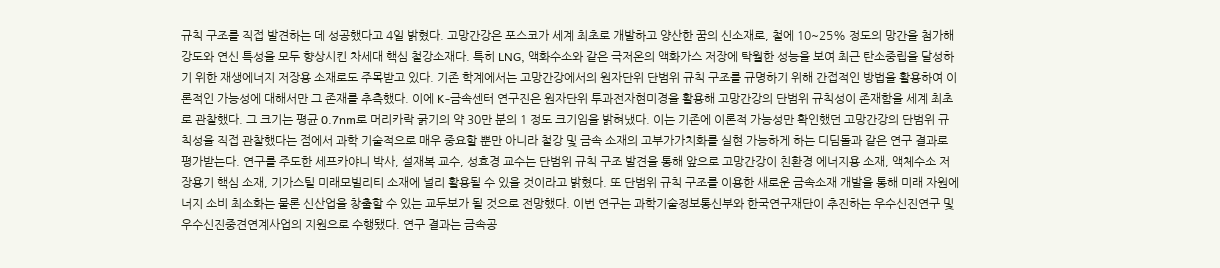규칙 구조를 직접 발견하는 데 성공했다고 4일 밝혔다. 고망간강은 포스코가 세계 최초로 개발하고 양산한 꿈의 신소재로, 철에 10~25% 정도의 망간을 첨가해 강도와 연신 특성을 모두 향상시킨 차세대 핵심 철강소재다. 특히 LNG, 액화수소와 같은 극저온의 액화가스 저장에 탁월한 성능을 보여 최근 탄소중립을 달성하기 위한 재생에너지 저장용 소재로도 주목받고 있다. 기존 학계에서는 고망간강에서의 원자단위 단범위 규칙 구조를 규명하기 위해 간접적인 방법을 활용하여 이론적인 가능성에 대해서만 그 존재를 추측했다. 이에 K-금속센터 연구진은 원자단위 투과전자현미경을 활용해 고망간강의 단범위 규칙성이 존재함을 세계 최초로 관찰했다. 그 크기는 평균 0.7nm로 머리카락 굵기의 약 30만 분의 1 정도 크기임을 밝혀냈다. 이는 기존에 이론적 가능성만 확인했던 고망간강의 단범위 규칙성을 직접 관찰했다는 점에서 과학 기술적으로 매우 중요할 뿐만 아니라 철강 및 금속 소재의 고부가가치화를 실현 가능하게 하는 디딤돌과 같은 연구 결과로 평가받는다. 연구를 주도한 세프카야니 박사, 설재복 교수, 성효경 교수는 단범위 규칙 구조 발견을 통해 앞으로 고망간강이 친환경 에너지용 소재, 액체수소 저장용기 핵심 소재, 기가스틸 미래모빌리티 소재에 널리 활용될 수 있을 것이라고 밝혔다. 또 단범위 규칙 구조를 이용한 새로운 금속소재 개발을 통해 미래 자원에너지 소비 최소화는 물론 신산업을 창출할 수 있는 교두보가 될 것으로 전망했다. 이번 연구는 과학기술정보통신부와 한국연구재단이 추진하는 우수신진연구 및 우수신진중견연계사업의 지원으로 수행됐다. 연구 결과는 금속공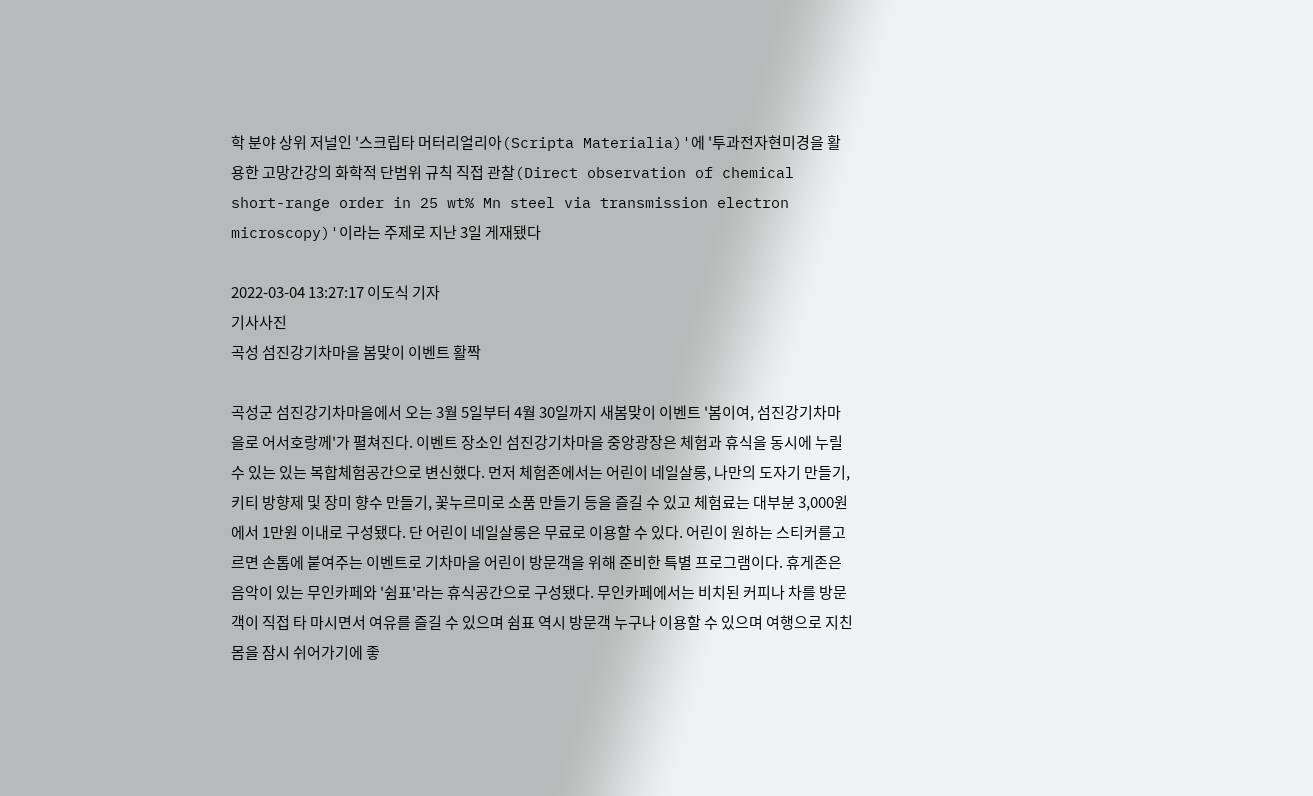학 분야 상위 저널인 '스크립타 머터리얼리아(Scripta Materialia)'에 '투과전자현미경을 활용한 고망간강의 화학적 단범위 규칙 직접 관찰(Direct observation of chemical short-range order in 25 wt% Mn steel via transmission electron microscopy)'이라는 주제로 지난 3일 게재됐다

2022-03-04 13:27:17 이도식 기자
기사사진
곡성 섬진강기차마을 봄맞이 이벤트 활짝

곡성군 섬진강기차마을에서 오는 3월 5일부터 4월 30일까지 새봄맞이 이벤트 '봄이여, 섬진강기차마을로 어서호랑께'가 펼쳐진다. 이벤트 장소인 섬진강기차마을 중앙광장은 체험과 휴식을 동시에 누릴 수 있는 있는 복합체험공간으로 변신했다. 먼저 체험존에서는 어린이 네일살롱, 나만의 도자기 만들기, 키티 방향제 및 장미 향수 만들기, 꽃누르미로 소품 만들기 등을 즐길 수 있고 체험료는 대부분 3,000원에서 1만원 이내로 구성됐다. 단 어린이 네일살롱은 무료로 이용할 수 있다. 어린이 원하는 스티커를고르면 손톱에 붙여주는 이벤트로 기차마을 어린이 방문객을 위해 준비한 특별 프로그램이다. 휴게존은 음악이 있는 무인카페와 '쉼표'라는 휴식공간으로 구성됐다. 무인카페에서는 비치된 커피나 차를 방문객이 직접 타 마시면서 여유를 즐길 수 있으며 쉼표 역시 방문객 누구나 이용할 수 있으며 여행으로 지친 몸을 잠시 쉬어가기에 좋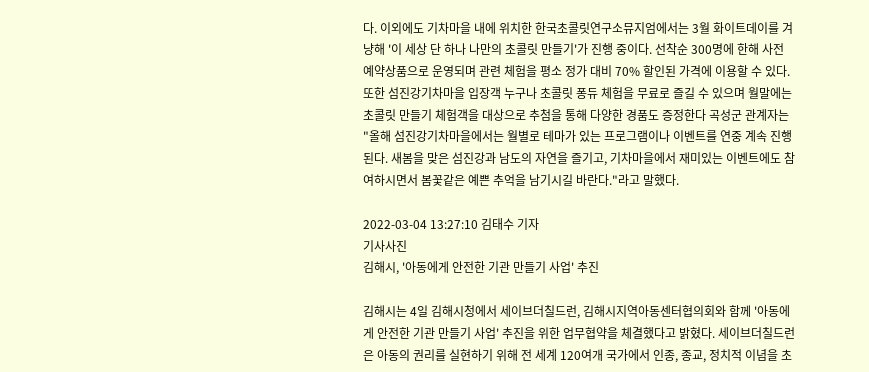다. 이외에도 기차마을 내에 위치한 한국초콜릿연구소뮤지엄에서는 3월 화이트데이를 겨냥해 '이 세상 단 하나 나만의 초콜릿 만들기'가 진행 중이다. 선착순 300명에 한해 사전 예약상품으로 운영되며 관련 체험을 평소 정가 대비 70% 할인된 가격에 이용할 수 있다. 또한 섬진강기차마을 입장객 누구나 초콜릿 퐁듀 체험을 무료로 즐길 수 있으며 월말에는 초콜릿 만들기 체험객을 대상으로 추첨을 통해 다양한 경품도 증정한다 곡성군 관계자는 "올해 섬진강기차마을에서는 월별로 테마가 있는 프로그램이나 이벤트를 연중 계속 진행된다. 새봄을 맞은 섬진강과 남도의 자연을 즐기고, 기차마을에서 재미있는 이벤트에도 참여하시면서 봄꽃같은 예쁜 추억을 남기시길 바란다."라고 말했다.

2022-03-04 13:27:10 김태수 기자
기사사진
김해시, '아동에게 안전한 기관 만들기 사업' 추진

김해시는 4일 김해시청에서 세이브더칠드런, 김해시지역아동센터협의회와 함께 '아동에게 안전한 기관 만들기 사업' 추진을 위한 업무협약을 체결했다고 밝혔다. 세이브더칠드런은 아동의 권리를 실현하기 위해 전 세계 120여개 국가에서 인종, 종교, 정치적 이념을 초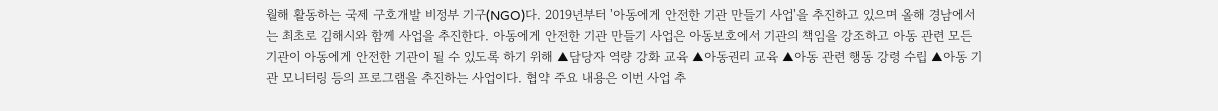월해 활동하는 국제 구호개발 비정부 기구(NGO)다. 2019년부터 '아동에게 안전한 기관 만들기 사업'을 추진하고 있으며 올해 경남에서는 최초로 김해시와 함께 사업을 추진한다. 아동에게 안전한 기관 만들기 사업은 아동보호에서 기관의 책임을 강조하고 아동 관련 모든 기관이 아동에게 안전한 기관이 될 수 있도록 하기 위해 ▲담당자 역량 강화 교육 ▲아동권리 교육 ▲아동 관련 행동 강령 수립 ▲아동 기관 모니터링 등의 프로그램을 추진하는 사업이다. 협약 주요 내용은 이번 사업 추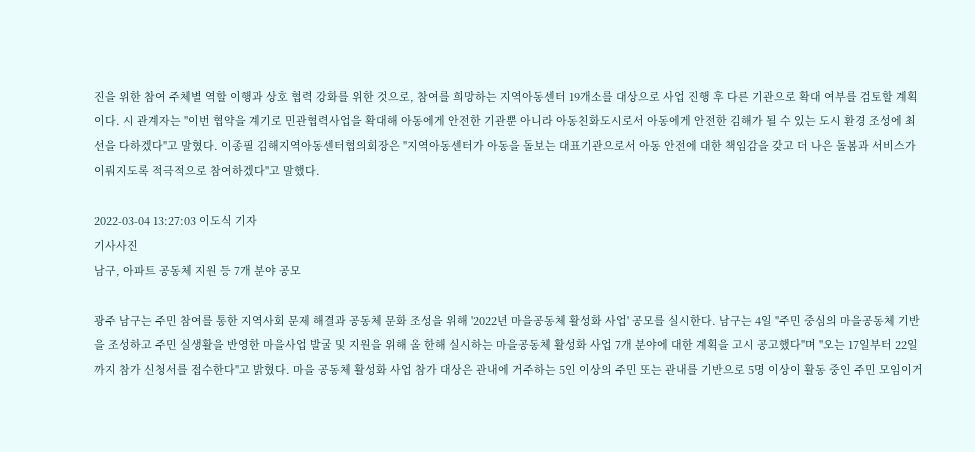진을 위한 참여 주체별 역할 이행과 상호 협력 강화를 위한 것으로, 참여를 희망하는 지역아동센터 19개소를 대상으로 사업 진행 후 다른 기관으로 확대 여부를 검토할 계획이다. 시 관계자는 "이번 협약을 계기로 민관협력사업을 확대해 아동에게 안전한 기관뿐 아니라 아동친화도시로서 아동에게 안전한 김해가 될 수 있는 도시 환경 조성에 최선을 다하겠다"고 말혔다. 이종필 김해지역아동센터협의회장은 "지역아동센터가 아동을 돌보는 대표기관으로서 아동 안전에 대한 책임감을 갖고 더 나은 돌봄과 서비스가 이뤄지도록 적극적으로 참여하겠다"고 말했다.

2022-03-04 13:27:03 이도식 기자
기사사진
남구, 아파트 공동체 지원 등 7개 분야 공모

광주 남구는 주민 참여를 통한 지역사회 문제 해결과 공동체 문화 조성을 위해 '2022년 마을공동체 활성화 사업' 공모를 실시한다. 남구는 4일 "주민 중심의 마을공동체 기반을 조성하고 주민 실생활을 반영한 마을사업 발굴 및 지원을 위해 올 한해 실시하는 마을공동체 활성화 사업 7개 분야에 대한 계획을 고시 공고했다"며 "오는 17일부터 22일까지 참가 신청서를 접수한다"고 밝혔다. 마을 공동체 활성화 사업 참가 대상은 관내에 거주하는 5인 이상의 주민 또는 관내를 기반으로 5명 이상이 활동 중인 주민 모임이거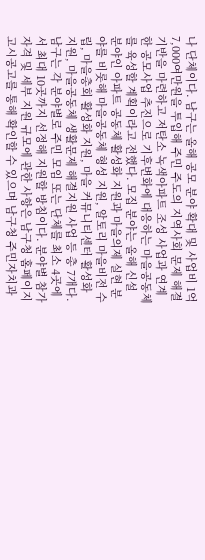나 단체이다. 남구는 올해 공모 분야 확대 및 사업비 1억7,000여만원을 투입해 주민 주도의 지역사회 문제 해결 기반을 마련하고 저탄소 녹색아파트 조성 사업과 연계한 공모사업 추진으로 기후변화에 대응하는 마을공동체를 육성할 계획이라고 전했다. 모집 분야는 올해 신설 분야인 아파트 공동체 활성화 지원과 마을의제 실현 분야를 비롯해 마을공동체 형성 지원, 알토리 마을비전 수립, 마을총회 활성화 지원, 마을 커뮤니티센터 활성화 지원, 마을공동체 생활문제 해결지원 사업 등 총 7개다. 남구는 각 분야별로 주민 모임 또는 단체를 최소 4곳에서 최대 10곳까지 선정해 지원할 방침이다. 분야별 참가 자격 및 세부 지원 규모에 관한 사항은 남구청 홈페이지 고시공고를 통해 확인할 수 있으며 남구청 주민자치과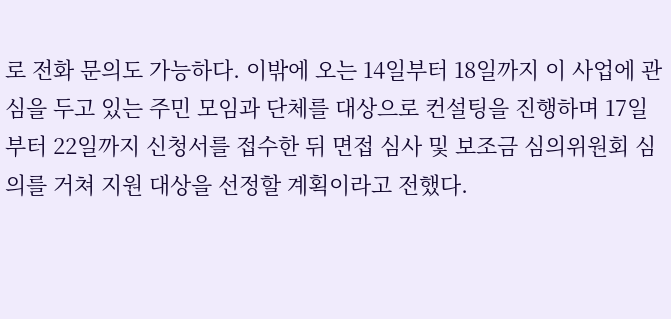로 전화 문의도 가능하다. 이밖에 오는 14일부터 18일까지 이 사업에 관심을 두고 있는 주민 모임과 단체를 대상으로 컨설팅을 진행하며 17일부터 22일까지 신청서를 접수한 뒤 면접 심사 및 보조금 심의위원회 심의를 거쳐 지원 대상을 선정할 계획이라고 전했다.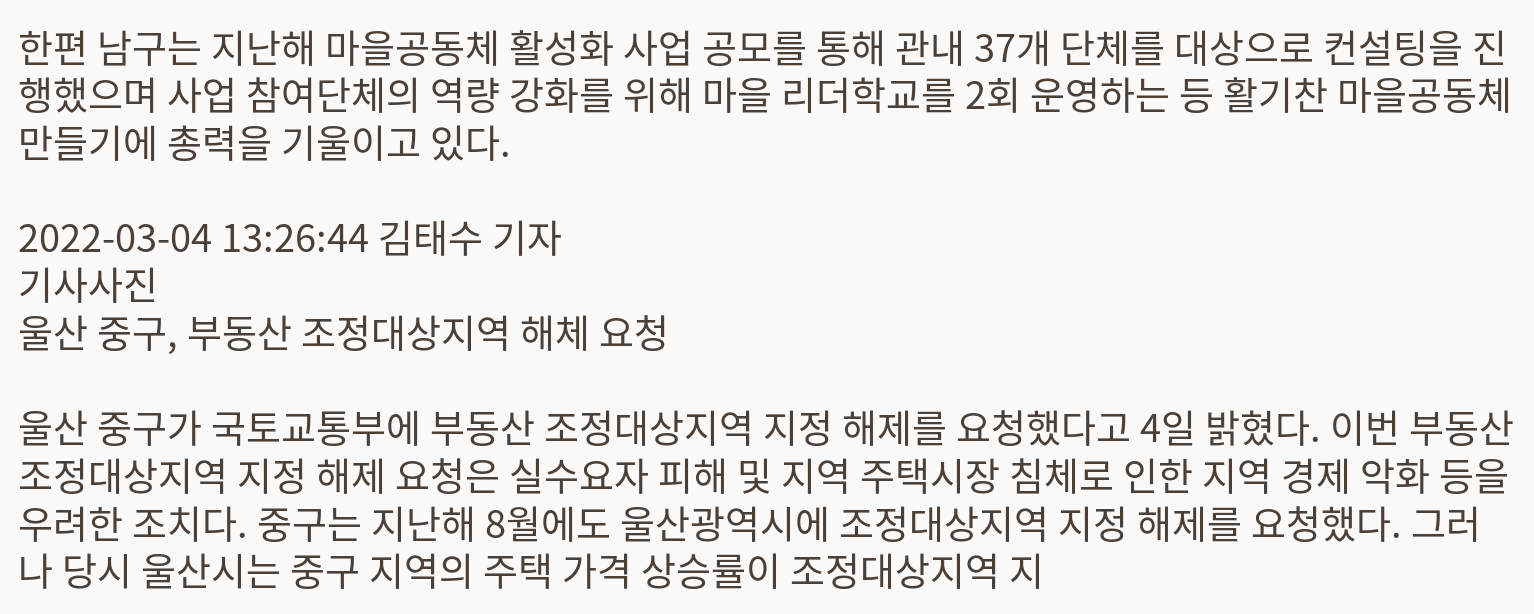한편 남구는 지난해 마을공동체 활성화 사업 공모를 통해 관내 37개 단체를 대상으로 컨설팅을 진행했으며 사업 참여단체의 역량 강화를 위해 마을 리더학교를 2회 운영하는 등 활기찬 마을공동체 만들기에 총력을 기울이고 있다.

2022-03-04 13:26:44 김태수 기자
기사사진
울산 중구, 부동산 조정대상지역 해체 요청

울산 중구가 국토교통부에 부동산 조정대상지역 지정 해제를 요청했다고 4일 밝혔다. 이번 부동산 조정대상지역 지정 해제 요청은 실수요자 피해 및 지역 주택시장 침체로 인한 지역 경제 악화 등을 우려한 조치다. 중구는 지난해 8월에도 울산광역시에 조정대상지역 지정 해제를 요청했다. 그러나 당시 울산시는 중구 지역의 주택 가격 상승률이 조정대상지역 지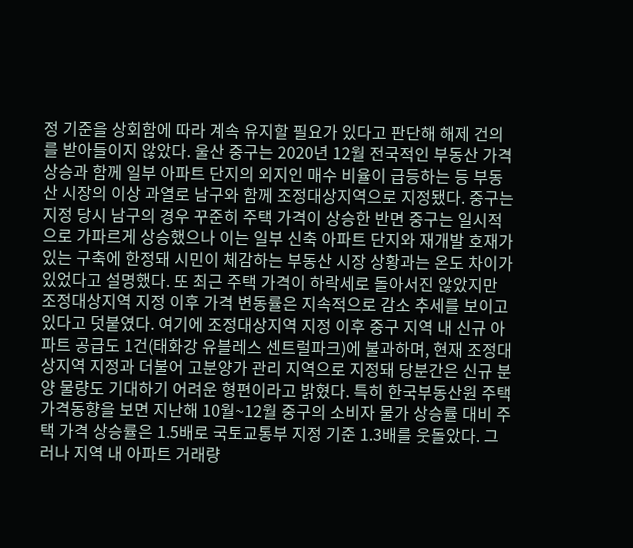정 기준을 상회함에 따라 계속 유지할 필요가 있다고 판단해 해제 건의를 받아들이지 않았다. 울산 중구는 2020년 12월 전국적인 부동산 가격 상승과 함께 일부 아파트 단지의 외지인 매수 비율이 급등하는 등 부동산 시장의 이상 과열로 남구와 함께 조정대상지역으로 지정됐다. 중구는 지정 당시 남구의 경우 꾸준히 주택 가격이 상승한 반면 중구는 일시적으로 가파르게 상승했으나 이는 일부 신축 아파트 단지와 재개발 호재가 있는 구축에 한정돼 시민이 체감하는 부동산 시장 상황과는 온도 차이가 있었다고 설명했다. 또 최근 주택 가격이 하락세로 돌아서진 않았지만 조정대상지역 지정 이후 가격 변동률은 지속적으로 감소 추세를 보이고 있다고 덧붙였다. 여기에 조정대상지역 지정 이후 중구 지역 내 신규 아파트 공급도 1건(태화강 유블레스 센트럴파크)에 불과하며, 현재 조정대상지역 지정과 더불어 고분양가 관리 지역으로 지정돼 당분간은 신규 분양 물량도 기대하기 어려운 형편이라고 밝혔다. 특히 한국부동산원 주택가격동향을 보면 지난해 10월~12월 중구의 소비자 물가 상승률 대비 주택 가격 상승률은 1.5배로 국토교통부 지정 기준 1.3배를 웃돌았다. 그러나 지역 내 아파트 거래량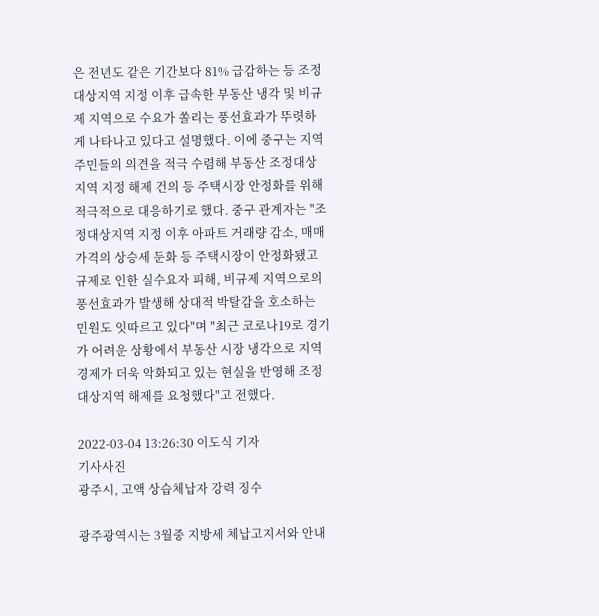은 전년도 같은 기간보다 81% 급감하는 등 조정대상지역 지정 이후 급속한 부동산 냉각 및 비규제 지역으로 수요가 쏠리는 풍선효과가 뚜렷하게 나타나고 있다고 설명했다. 이에 중구는 지역 주민들의 의견을 적극 수렴해 부동산 조정대상지역 지정 해제 건의 등 주택시장 안정화를 위해 적극적으로 대응하기로 했다. 중구 관계자는 "조정대상지역 지정 이후 아파트 거래량 감소, 매매가격의 상승세 둔화 등 주택시장이 안정화됐고 규제로 인한 실수요자 피해, 비규제 지역으로의 풍선효과가 발생해 상대적 박탈감을 호소하는 민원도 잇따르고 있다"며 "최근 코로나19로 경기가 어려운 상황에서 부동산 시장 냉각으로 지역 경제가 더욱 악화되고 있는 현실을 반영해 조정대상지역 해제를 요청했다"고 전했다.

2022-03-04 13:26:30 이도식 기자
기사사진
광주시, 고액 상습체납자 강력 징수

광주광역시는 3월중 지방세 체납고지서와 안내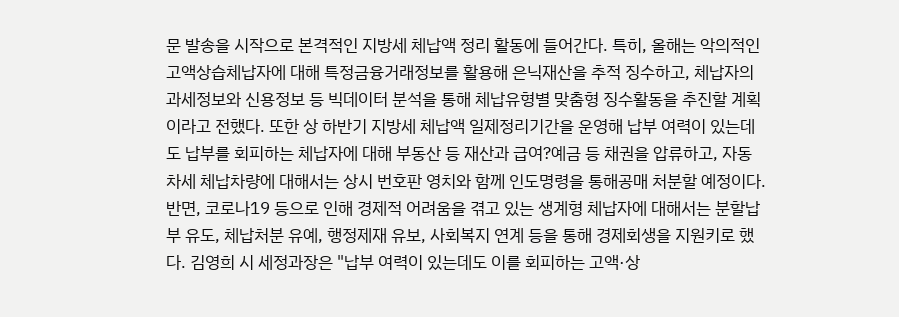문 발송을 시작으로 본격적인 지방세 체납액 정리 활동에 들어간다. 특히, 올해는 악의적인 고액상습체납자에 대해 특정금융거래정보를 활용해 은닉재산을 추적 징수하고, 체납자의 과세정보와 신용정보 등 빅데이터 분석을 통해 체납유형별 맞춤형 징수활동을 추진할 계획이라고 전했다. 또한 상 하반기 지방세 체납액 일제정리기간을 운영해 납부 여력이 있는데도 납부를 회피하는 체납자에 대해 부동산 등 재산과 급여?예금 등 채권을 압류하고, 자동차세 체납차량에 대해서는 상시 번호판 영치와 함께 인도명령을 통해공매 처분할 예정이다. 반면, 코로나19 등으로 인해 경제적 어려움을 겪고 있는 생계형 체납자에 대해서는 분할납부 유도, 체납처분 유예, 행정제재 유보, 사회복지 연계 등을 통해 경제회생을 지원키로 했다. 김영희 시 세정과장은 "납부 여력이 있는데도 이를 회피하는 고액·상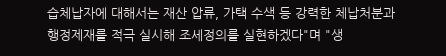습체납자에 대해서는 재산 압류, 가택 수색 등 강력한 체납처분과 행정제재를 적극 실시해 조세정의를 실현하겠다"며 "생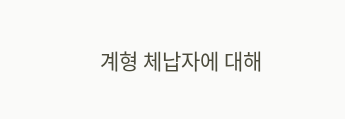계형 체납자에 대해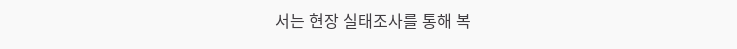서는 현장 실태조사를 통해 복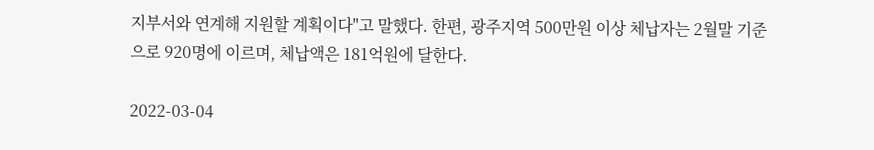지부서와 연계해 지원할 계획이다"고 말했다. 한편, 광주지역 500만원 이상 체납자는 2월말 기준으로 920명에 이르며, 체납액은 181억원에 달한다.

2022-03-04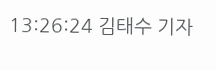13:26:24 김태수 기자